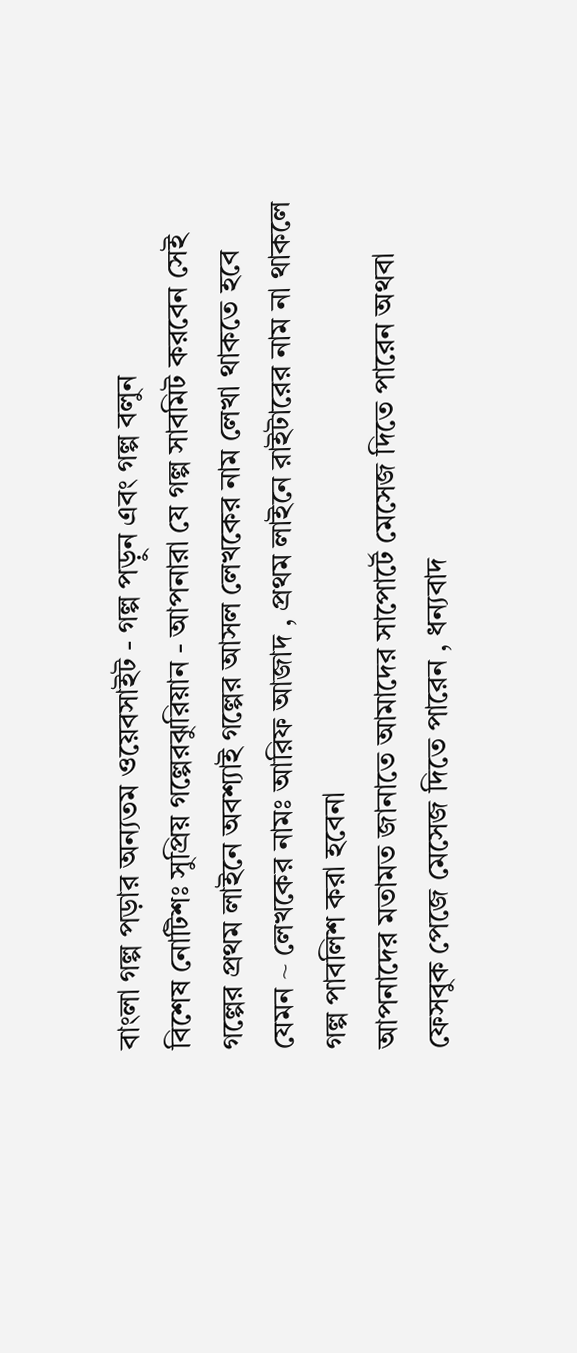বাংলা গল্প পড়ার অন্যতম ওয়েবসাইট - গল্প পড়ুন এবং গল্প বলুন
বিশেষ নোটিশঃ সুপ্রিয় গল্পেরঝুরিয়ান - আপনারা যে গল্প সাবমিট করবেন সেই গল্পের প্রথম লাইনে অবশ্যাই গল্পের আসল লেখকের নাম লেখা থাকতে হবে যেমন ~ লেখকের নামঃ আরিফ আজাদ , প্রথম লাইনে রাইটারের নাম না থাকলে গল্প পাবলিশ করা হবেনা
আপনাদের মতামত জানাতে আমাদের সাপোর্টে মেসেজ দিতে পারেন অথবা ফেসবুক পেজে মেসেজ দিতে পারেন , ধন্যবাদ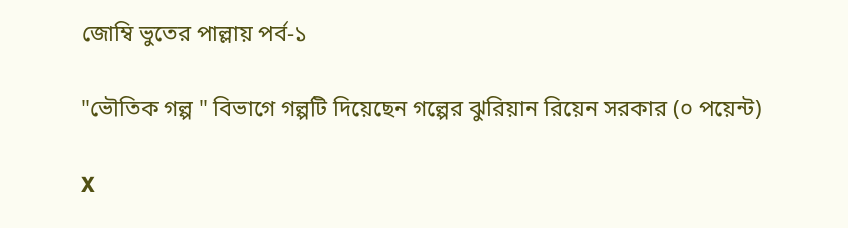জোম্বি ভুতের পাল্লায় পর্ব-১

"ভৌতিক গল্প " বিভাগে গল্পটি দিয়েছেন গল্পের ঝুরিয়ান রিয়েন সরকার (০ পয়েন্ট)

X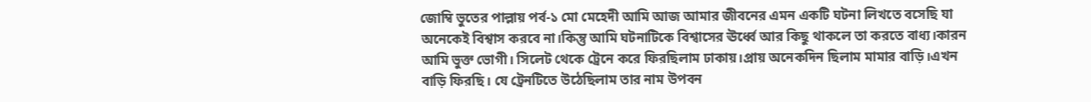জোম্বি ভুতের পাল্লায় পর্ব-১ মো মেহেদী আমি আজ আমার জীবনের এমন একটি ঘটনা লিখতে বসেছি যা অনেকেই বিশ্বাস করবে না।কিন্তু আমি ঘটনাটিকে বিশ্বাসের ঊর্ধ্বে আর কিছু থাকলে তা করতে বাধ্য।কারন আমি ভুক্ত ভোগী। সিলেট থেকে ট্রেনে করে ফিরছিলাম ঢাকায়।প্রায় অনেকদিন ছিলাম মামার বাড়ি।এখন বাড়ি ফিরছি। যে ট্রেনটিতে উঠেছিলাম তার নাম উপবন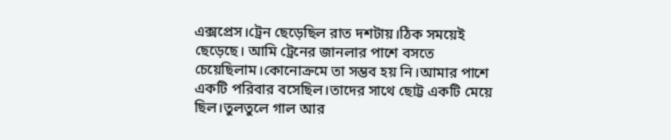এক্সপ্রেস।ট্রেন ছেড়েছিল রাত দশটায়।ঠিক সময়েই ছেড়েছে। আমি ট্রেনের জানলার পাশে বসতে চেয়েছিলাম।কোনোক্রমে তা সম্ভব হয় নি।আমার পাশে একটি পরিবার বসেছিল।তাদের সাথে ছোট্ট একটি মেয়ে ছিল।তুলতুলে গাল আর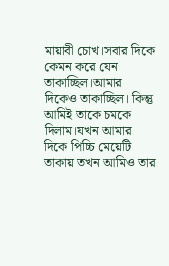মায়াবী চোখ।সবার দিকে কেমন করে যেন তাকাচ্ছিল।আমার দিকেও তাকাচ্ছিল। কিন্তু আমিই তাকে চমকে দিলাম।যখন আমার দিকে পিচ্চি মেয়েটি তাকায় তখন আমিও তার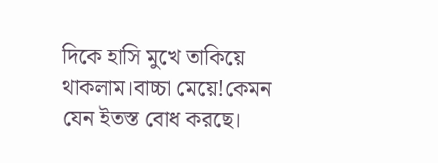দিকে হাসি মুখে তাকিয়ে থাকলাম।বাচ্চা মেয়ে!কেমন যেন ইতস্ত বোধ করছে।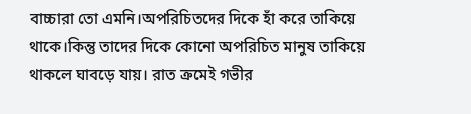বাচ্চারা তো এমনি।অপরিচিতদের দিকে হাঁ করে তাকিয়ে থাকে।কিন্তু তাদের দিকে কোনো অপরিচিত মানুষ তাকিয়ে থাকলে ঘাবড়ে যায়। রাত ক্রমেই গভীর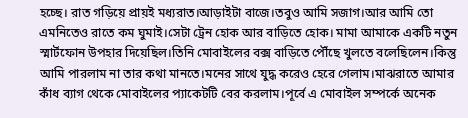হচ্ছে। রাত গড়িয়ে প্রায়ই মধ্যরাত।আড়াইটা বাজে।তবুও আমি সজাগ।আর আমি তো এমনিতেও রাতে কম ঘুমাই।সেটা ট্রেন হোক আর বাড়িতে হোক। মামা আমাকে একটি নতুন স্মার্টফোন উপহার দিয়েছিল।তিনি মোবাইলের বক্স বাড়িতে পৌঁছে খুলতে বলেছিলেন।কিন্তু আমি পারলাম না তার কথা মানতে।মনের সাথে যুদ্ধ করেও হেরে গেলাম।মাঝরাতে আমার কাঁধ ব্যাগ থেকে মোবাইলের প্যাকেটটি বের করলাম।পূর্বে এ মোবাইল সম্পর্কে অনেক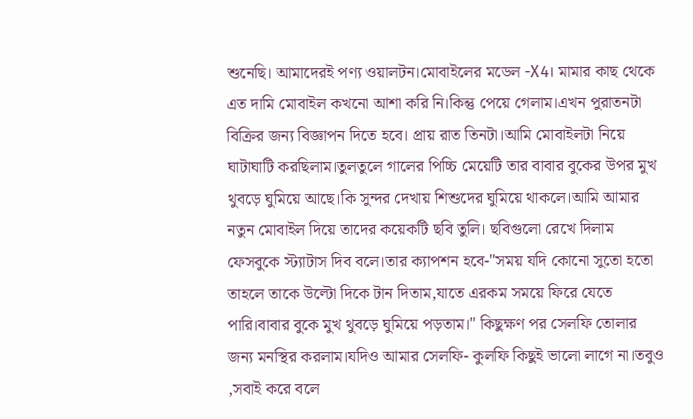শুনেছি। আমাদেরই পণ্য ওয়ালটন।মোবাইলের মডেল -X4। মামার কাছ থেকে এত দামি মোবাইল কখনো আশা করি নি।কিন্তু পেয়ে গেলাম।এখন পুরাতনটা বিক্রির জন্য বিজ্ঞাপন দিতে হবে। প্রায় রাত তিনটা।আমি মোবাইলটা নিয়ে ঘাটাঘাটি করছিলাম।তুলতুলে গালের পিচ্চি মেয়েটি তার বাবার বুকের উপর মুখ থুবড়ে ঘুমিয়ে আছে।কি সুন্দর দেখায় শিশুদের ঘুমিয়ে থাকলে।আমি আমার নতুন মোবাইল দিয়ে তাদের কয়েকটি ছবি তুলি। ছবিগুলো রেখে দিলাম ফেসবুকে স্ট্যাটাস দিব বলে।তার ক্যাপশন হবে-"সময় যদি কোনো সুতো হতো তাহলে তাকে উল্টো দিকে টান দিতাম,যাতে এরকম সময়ে ফিরে যেতে পারি।বাবার বুকে মুখ থুবড়ে ঘুমিয়ে পড়তাম।" কিছুক্ষণ পর সেলফি তোলার জন্য মনস্থির করলাম।যদিও আমার সেলফি- কুলফি কিছুই ভালো লাগে না।তবুও ,সবাই করে বলে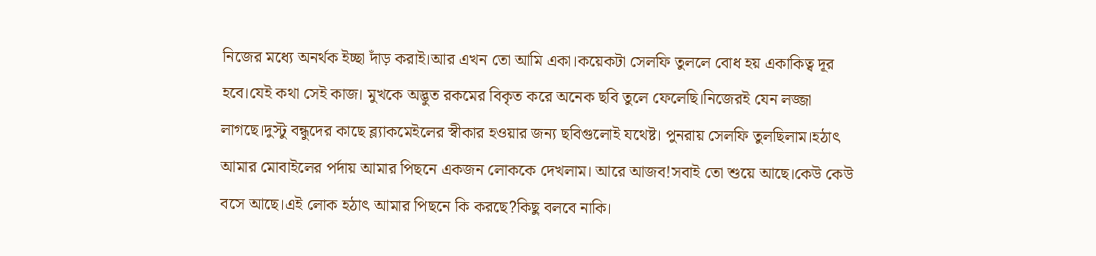নিজের মধ্যে অনর্থক ইচ্ছা দাঁড় করাই।আর এখন তো আমি একা।কয়েকটা সেলফি তুললে বোধ হয় একাকিত্ব দূর হবে।যেই কথা সেই কাজ। মুখকে অদ্ভুত রকমের বিকৃত করে অনেক ছবি তুলে ফেলেছি।নিজেরই যেন লজ্জা লাগছে।দুস্টু বন্ধুদের কাছে ব্ল্যাকমেইলের স্বীকার হওয়ার জন্য ছবিগুলোই যথেষ্ট। পুনরায় সেলফি তুলছিলাম।হঠাৎ আমার মোবাইলের পর্দায় আমার পিছনে একজন লোককে দেখলাম। আরে আজব!সবাই তো শুয়ে আছে।কেউ কেউ বসে আছে।এই লোক হঠাৎ আমার পিছনে কি করছে?কিছু বলবে নাকি।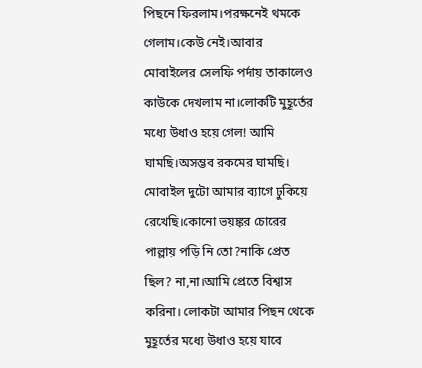পিছনে ফিরলাম।পরক্ষনেই থমকে গেলাম।কেউ নেই।আবার মোবাইলের সেলফি পর্দায় তাকালেও কাউকে দেখলাম না।লোকটি মুহূর্তের মধ্যে উধাও হয়ে গেল! আমি ঘামছি।অসম্ভব রকমের ঘামছি। মোবাইল দুটো আমার ব্যাগে ঢুকিয়ে রেখেছি।কোনো ভয়ঙ্কর চোরের পাল্লায় পড়ি নি তো?নাকি প্রেত ছিল? না,না।আমি প্রেতে বিশ্বাস করিনা। লোকটা আমার পিছন থেকে মুহূর্তের মধ্যে উধাও হয়ে যাবে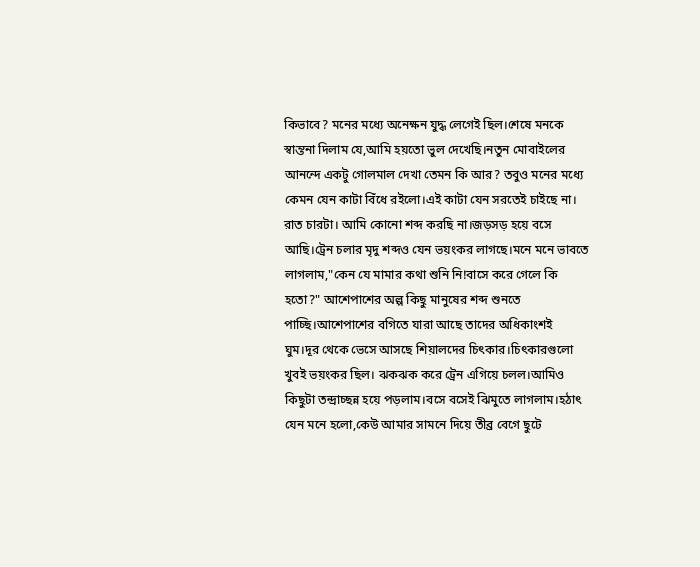কিভাবে? মনের মধ্যে অনেক্ষন যুদ্ধ লেগেই ছিল।শেষে মনকে স্বান্তনা দিলাম যে,আমি হয়তো ভুল দেখেছি।নতুন মোবাইলের আনন্দে একটু গোলমাল দেখা তেমন কি আর? তবুও মনের মধ্যে কেমন যেন কাটা বিঁধে রইলো।এই কাটা যেন সরতেই চাইছে না। রাত চারটা। আমি কোনো শব্দ করছি না।জড়সড় হয়ে বসে আছি।ট্রেন চলার মৃদু শব্দও যেন ভয়ংকর লাগছে।মনে মনে ভাবতে লাগলাম,"কেন যে মামার কথা শুনি নি!বাসে করে গেলে কি হতো?" আশেপাশের অল্প কিছু মানুষের শব্দ শুনতে পাচ্ছি।আশেপাশের বগিতে যারা আছে তাদের অধিকাংশই ঘুম।দূর থেকে ভেসে আসছে শিয়ালদের চিৎকার।চিৎকারগুলো খুবই ভয়ংকর ছিল। ঝকঝক করে ট্রেন এগিয়ে চলল।আমিও কিছুটা তন্দ্রাচ্ছন্ন হয়ে পড়লাম।বসে বসেই ঝিমুতে লাগলাম।হঠাৎ যেন মনে হলো,কেউ আমার সামনে দিয়ে তীব্র বেগে ছুটে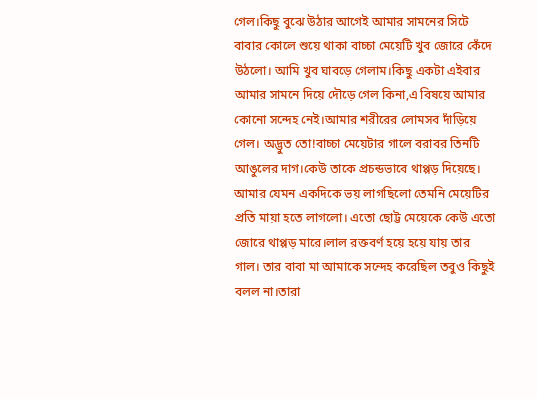গেল।কিছু বুঝে উঠার আগেই আমার সামনের সিটে বাবার কোলে শুয়ে থাকা বাচ্চা মেয়েটি খুব জোরে কেঁদে উঠলো। আমি খুব ঘাবড়ে গেলাম।কিছু একটা এইবার আমার সামনে দিয়ে দৌড়ে গেল কিনা,এ বিষয়ে আমার কোনো সন্দেহ নেই।আমার শরীরের লোমসব দাঁড়িয়ে গেল। অদ্ভুত তো!বাচ্চা মেয়েটার গালে বরাবর তিনটি আঙুলের দাগ।কেউ তাকে প্রচন্ডভাবে থাপ্পড় দিয়েছে। আমার যেমন একদিকে ভয় লাগছিলো তেমনি মেয়েটির প্রতি মায়া হতে লাগলো। এতো ছোট্ট মেয়েকে কেউ এতো জোরে থাপ্পড় মারে।লাল রক্তবর্ণ হয়ে হয়ে যায় তার গাল। তার বাবা মা আমাকে সন্দেহ করেছিল তবুও কিছুই বলল না।তারা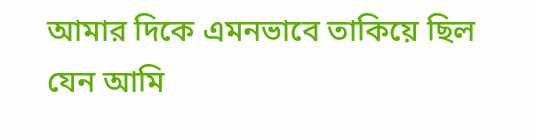আমার দিকে এমনভাবে তাকিয়ে ছিল যেন আমি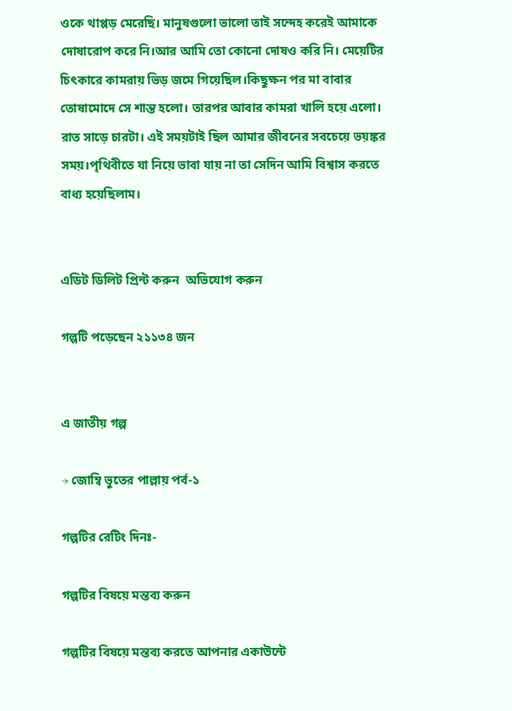ওকে থাপ্পড় মেরেছি। মানুষগুলো ভালো তাই সন্দেহ করেই আমাকে দোষারোপ করে নি।আর আমি তো কোনো দোষও করি নি। মেয়েটির চিৎকারে কামরায় ভিড় জমে গিয়েছিল।কিছুক্ষন পর মা বাবার তোষামোদে সে শান্ত হলো। তারপর আবার কামরা খালি হয়ে এলো। রাত সাড়ে চারটা। এই সময়টাই ছিল আমার জীবনের সবচেয়ে ভয়ঙ্কর সময়।পৃথিবীতে যা নিয়ে ভাবা যায় না তা সেদিন আমি বিশ্বাস করতে বাধ্য হয়েছিলাম।


এডিট ডিলিট প্রিন্ট করুন  অভিযোগ করুন

গল্পটি পড়েছেন ২১১৩৪ জন


এ জাতীয় গল্প

→ জোম্বি ভুতের পাল্লায় পর্ব-১

গল্পটির রেটিং দিনঃ-

গল্পটির বিষয়ে মন্তব্য করুন

গল্পটির বিষয়ে মন্তব্য করতে আপনার একাউন্টে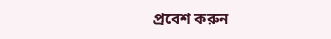প্রবেশ করুন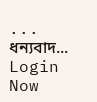... ধন্যবাদ... Login Now